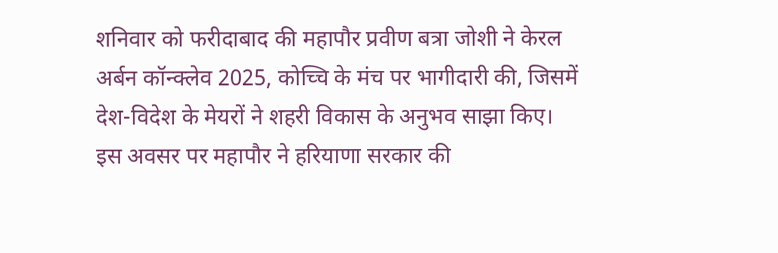शनिवार को फरीदाबाद की महापौर प्रवीण बत्रा जोशी ने केरल अर्बन कॉन्क्लेव 2025, कोच्चि के मंच पर भागीदारी की, जिसमें देश-विदेश के मेयरों ने शहरी विकास के अनुभव साझा किए। इस अवसर पर महापौर ने हरियाणा सरकार की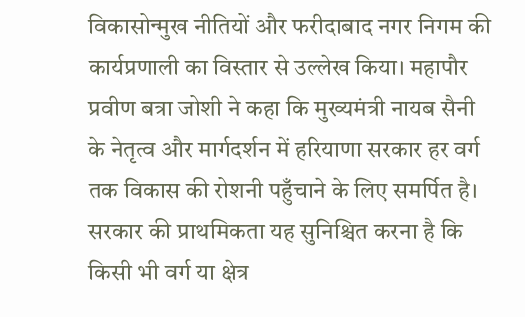विकासोन्मुख नीतियों और फरीदाबाद नगर निगम की कार्यप्रणाली का विस्तार से उल्लेख किया। महापौर प्रवीण बत्रा जोशी ने कहा कि मुख्यमंत्री नायब सैनी के नेतृत्व और मार्गदर्शन में हरियाणा सरकार हर वर्ग तक विकास की रोशनी पहुँचाने के लिए समर्पित है। सरकार की प्राथमिकता यह सुनिश्चित करना है कि किसी भी वर्ग या क्षेत्र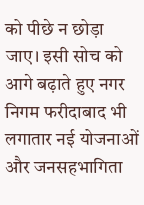को पीछे न छोड़ा जाए। इसी सोच को आगे बढ़ाते हुए नगर निगम फरीदाबाद भी लगातार नई योजनाओं और जनसहभागिता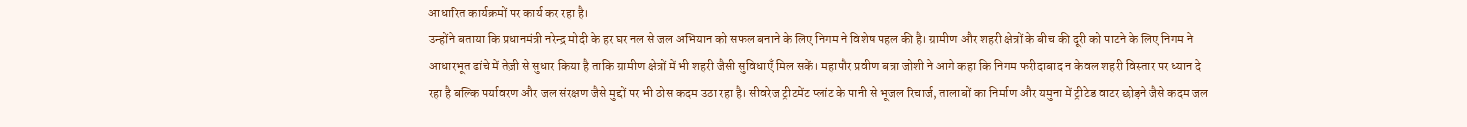आधारित कार्यक्रमों पर कार्य कर रहा है।
उन्होंने बताया कि प्रधानमंत्री नरेन्द्र मोदी के हर घर नल से जल अभियान को सफल बनाने के लिए निगम ने विशेष पहल की है। ग्रामीण और शहरी क्षेत्रों के बीच की दूरी को पाटने के लिए निगम ने आधारभूत ढांचे में तेज़ी से सुधार किया है ताकि ग्रामीण क्षेत्रों में भी शहरी जैसी सुविधाएँ मिल सकें। महापौर प्रवीण बत्रा जोशी ने आगे कहा कि निगम फरीदाबाद न केवल शहरी विस्तार पर ध्यान दे रहा है बल्कि पर्यावरण और जल संरक्षण जैसे मुद्दों पर भी ठोस कदम उठा रहा है। सीवरेज ट्रीटमेंट प्लांट के पानी से भूजल रिचार्ज, तालाबों का निर्माण और यमुना में ट्रीटेड वाटर छोड़ने जैसे कदम जल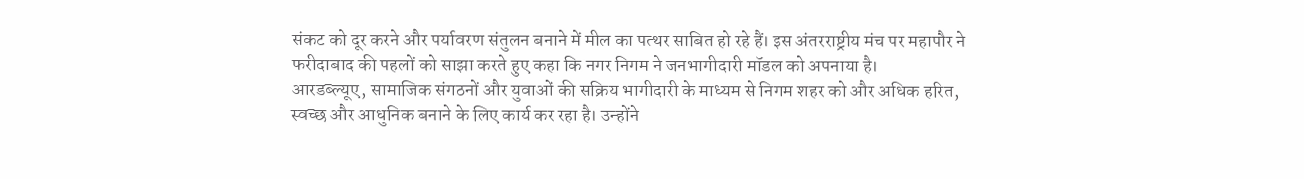संकट को दूर करने और पर्यावरण संतुलन बनाने में मील का पत्थर साबित हो रहे हैं। इस अंतरराष्ट्रीय मंच पर महापौर ने फरीदाबाद की पहलों को साझा करते हुए कहा कि नगर निगम ने जनभागीदारी मॉडल को अपनाया है।
आरडब्ल्यूए, सामाजिक संगठनों और युवाओं की सक्रिय भागीदारी के माध्यम से निगम शहर को और अधिक हरित, स्वच्छ और आधुनिक बनाने के लिए कार्य कर रहा है। उन्होंने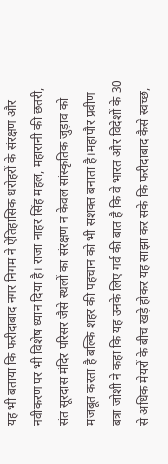यह भी बताया कि फरीदाबाद नगर निगम ने ऐतिहासिक धरोहरों के संरक्षण और नवीकरण पर भी विशेष ध्यान दिया है। राजा नाहर सिंह महल, महारानी की छतरी, संत सूरदास मंदिर परिसर जैसे स्थलों का संरक्षण न केवल सांस्कृतिक जुड़ाव को मजबूत करता है बल्कि शहर की पहचान को भी सशक्त बनाता है।महापौर प्रवीण बत्रा जोशी ने कहा कि यह उनके लिए गर्व की बात है कि वे भारत और विदेशों के 30 से अधिक मेयरों के बीच खड़े होकर यह साझा कर सके कि फरीदाबाद कैसे स्वच्छ,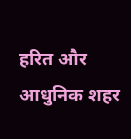हरित और आधुनिक शहर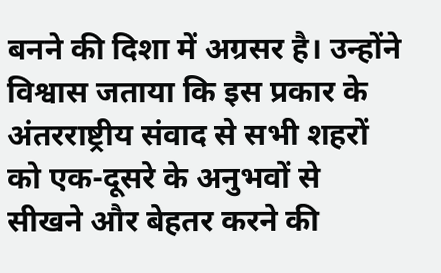बनने की दिशा में अग्रसर है। उन्होंने विश्वास जताया कि इस प्रकार के अंतरराष्ट्रीय संवाद से सभी शहरों को एक-दूसरे के अनुभवों से सीखने और बेहतर करने की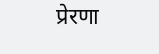प्रेरणा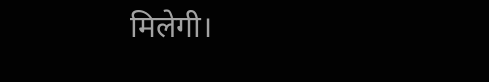मिलेगी।